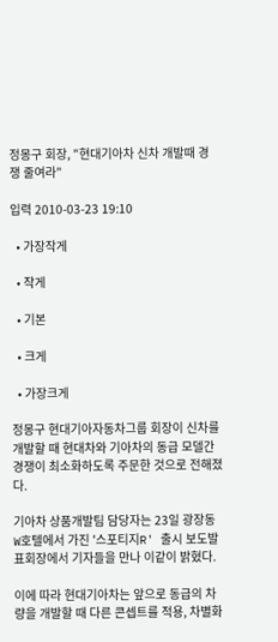정몽구 회장, "현대기아차 신차 개발때 경쟁 줄여라"

입력 2010-03-23 19:10

  • 가장작게

  • 작게

  • 기본

  • 크게

  • 가장크게

정몽구 현대기아자동차그룹 회장이 신차를 개발할 때 현대차와 기아차의 동급 모델간 경쟁이 최소화하도록 주문한 것으로 전해졌다.

기아차 상품개발팀 담당자는 23일 광장동 W호텔에서 가진 '스포티지R' 출시 보도발표회장에서 기자들을 만나 이같이 밝혔다.

이에 따라 현대기아차는 앞으로 동급의 차량을 개발할 때 다른 콘셉트를 적용, 차별화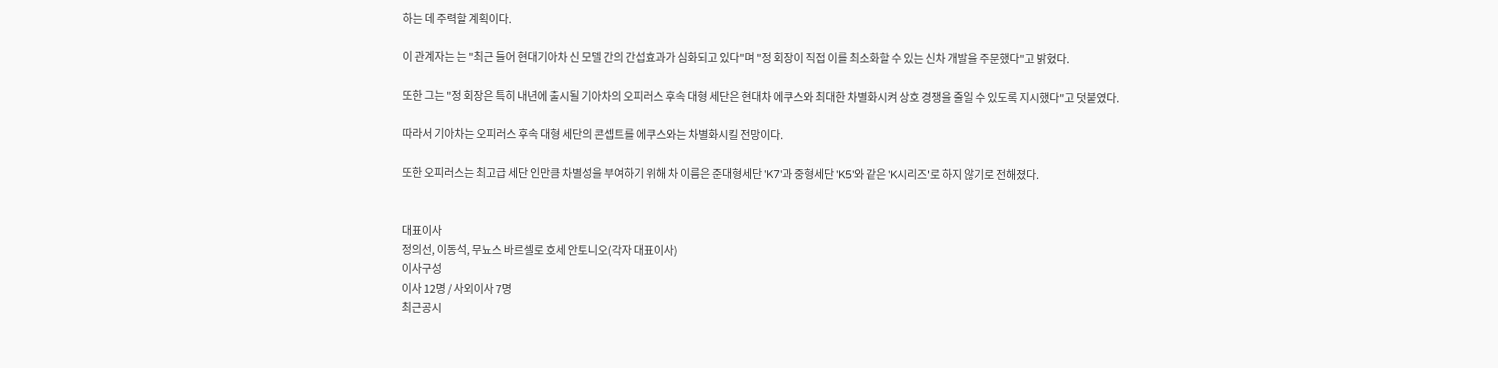하는 데 주력할 계획이다.

이 관계자는 는 "최근 들어 현대기아차 신 모델 간의 간섭효과가 심화되고 있다"며 "정 회장이 직접 이를 최소화할 수 있는 신차 개발을 주문했다"고 밝혔다.

또한 그는 "정 회장은 특히 내년에 출시될 기아차의 오피러스 후속 대형 세단은 현대차 에쿠스와 최대한 차별화시켜 상호 경쟁을 줄일 수 있도록 지시했다"고 덧붙였다.

따라서 기아차는 오피러스 후속 대형 세단의 콘셉트를 에쿠스와는 차별화시킬 전망이다.

또한 오피러스는 최고급 세단 인만큼 차별성을 부여하기 위해 차 이름은 준대형세단 'K7'과 중형세단 'K5'와 같은 'K시리즈'로 하지 않기로 전해졌다.


대표이사
정의선, 이동석, 무뇨스 바르셀로 호세 안토니오(각자 대표이사)
이사구성
이사 12명 / 사외이사 7명
최근공시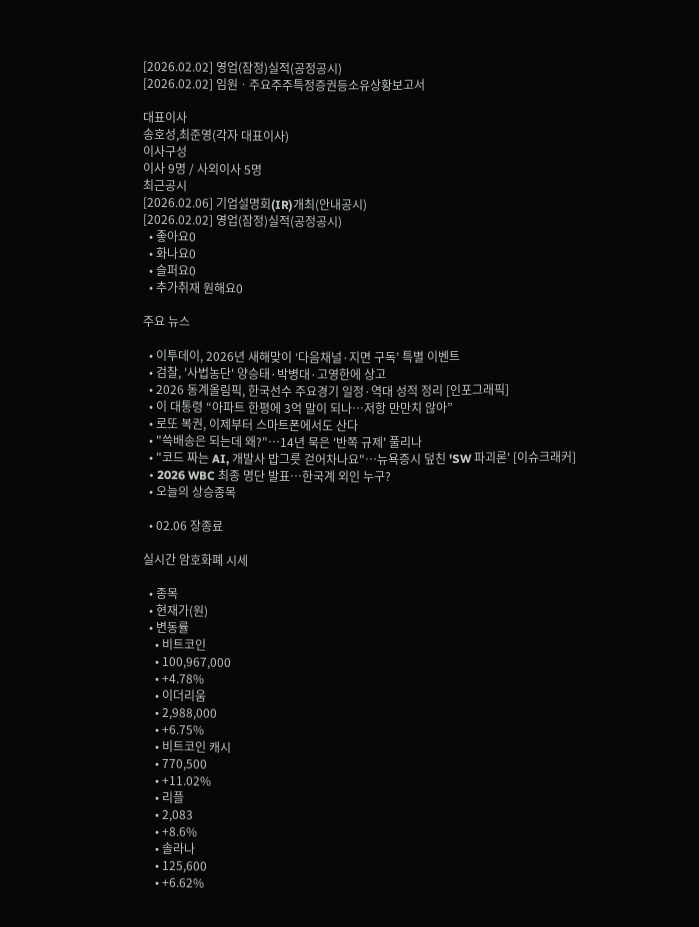[2026.02.02] 영업(잠정)실적(공정공시)
[2026.02.02] 임원ㆍ주요주주특정증권등소유상황보고서

대표이사
송호성,최준영(각자 대표이사)
이사구성
이사 9명 / 사외이사 5명
최근공시
[2026.02.06] 기업설명회(IR)개최(안내공시)
[2026.02.02] 영업(잠정)실적(공정공시)
  • 좋아요0
  • 화나요0
  • 슬퍼요0
  • 추가취재 원해요0

주요 뉴스

  • 이투데이, 2026년 새해맞이 ‘다음채널·지면 구독’ 특별 이벤트
  • 검찰, '사법농단' 양승태·박병대·고영한에 상고
  • 2026 동계올림픽, 한국선수 주요경기 일정·역대 성적 정리 [인포그래픽]
  • 이 대통령 “아파트 한평에 3억 말이 되나…저항 만만치 않아”
  • 로또 복권, 이제부터 스마트폰에서도 산다
  • "쓱배송은 되는데 왜?"…14년 묵은 '반쪽 규제' 풀리나
  • "코드 짜는 AI, 개발사 밥그릇 걷어차나요"…뉴욕증시 덮친 'SW 파괴론' [이슈크래커]
  • 2026 WBC 최종 명단 발표…한국계 외인 누구?
  • 오늘의 상승종목

  • 02.06 장종료

실시간 암호화폐 시세

  • 종목
  • 현재가(원)
  • 변동률
    • 비트코인
    • 100,967,000
    • +4.78%
    • 이더리움
    • 2,988,000
    • +6.75%
    • 비트코인 캐시
    • 770,500
    • +11.02%
    • 리플
    • 2,083
    • +8.6%
    • 솔라나
    • 125,600
    • +6.62%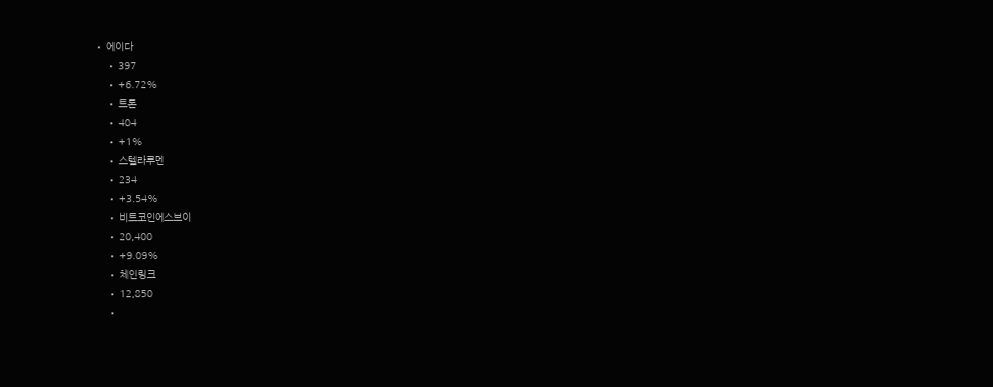• 에이다
    • 397
    • +6.72%
    • 트론
    • 404
    • +1%
    • 스텔라루멘
    • 234
    • +3.54%
    • 비트코인에스브이
    • 20,400
    • +9.09%
    • 체인링크
    • 12,850
    •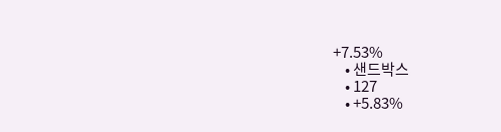+7.53%
    • 샌드박스
    • 127
    • +5.83%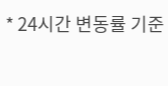* 24시간 변동률 기준